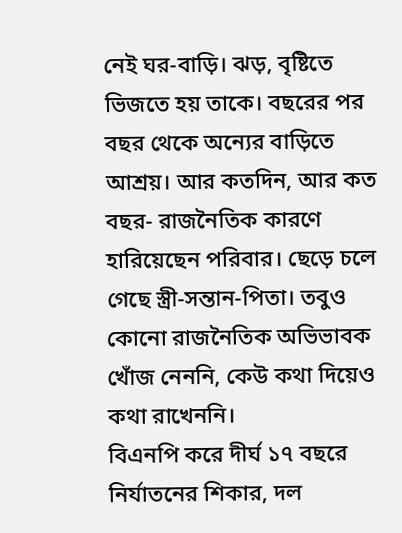নেই ঘর-বাড়ি। ঝড়, বৃষ্টিতে ভিজতে হয় তাকে। বছরের পর বছর থেকে অন্যের বাড়িতে আশ্রয়। আর কতদিন, আর কত বছর- রাজনৈতিক কারণে হারিয়েছেন পরিবার। ছেড়ে চলে গেছে স্ত্রী-সন্তান-পিতা। তবুও কোনো রাজনৈতিক অভিভাবক খোঁজ নেননি, কেউ কথা দিয়েও কথা রাখেননি।
বিএনপি করে দীর্ঘ ১৭ বছরে নির্যাতনের শিকার, দল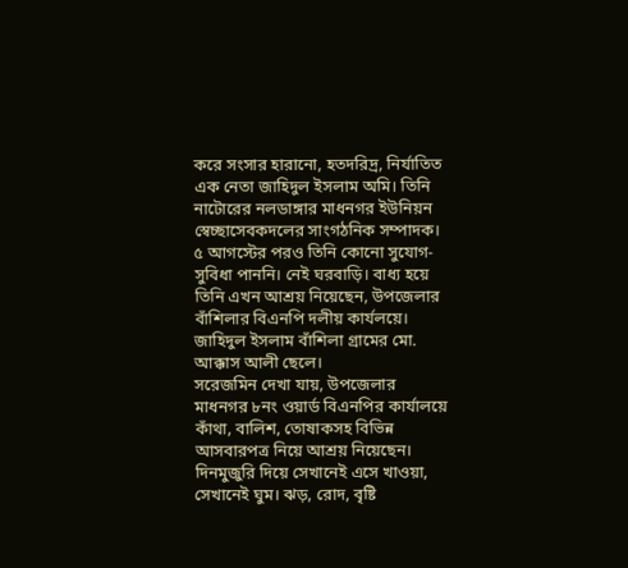করে সংসার হারানো, হতদরিদ্র, নির্যাতিত এক নেতা জাহিদুল ইসলাম অমি। তিনি নাটোরের নলডাঙ্গার মাধনগর ইউনিয়ন স্বেচ্ছাসেবকদলের সাংগঠনিক সম্পাদক।
৫ আগস্টের পরও তিনি কোনো সুযোগ-সুবিধা পাননি। নেই ঘরবাড়ি। বাধ্য হয়ে তিনি এখন আশ্রয় নিয়েছেন, উপজেলার বাঁশিলার বিএনপি দলীয় কার্যলয়ে। জাহিদুল ইসলাম বাঁশিলা গ্রামের মো. আক্কাস আলী ছেলে।
সরেজমিন দেখা যায়, উপজেলার মাধনগর ৮নং ওয়ার্ড বিএনপির কার্যালয়ে কাঁথা, বালিশ, তোষাকসহ বিভিন্ন আসবারপত্র নিয়ে আশ্রয় নিয়েছেন। দিনমুজুরি দিয়ে সেখানেই এসে খাওয়া, সেখানেই ঘুম। ঝড়, রোদ, বৃষ্টি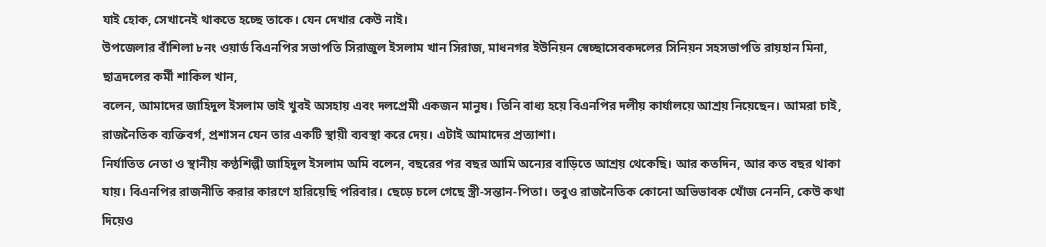যাই হোক, সেখানেই থাকতে হচ্ছে তাকে। যেন দেখার কেউ নাই।
উপজেলার বাঁশিলা ৮নং ওয়ার্ড বিএনপির সভাপতি সিরাজুল ইসলাম খান সিরাজ, মাধনগর ইউনিয়ন স্বেচ্ছাসেবকদলের সিনিয়ন সহসভাপতি রায়হান মিনা, ছাত্রদলের কর্মী শাকিল খান,
বলেন, আমাদের জাহিদুল ইসলাম ভাই খুবই অসহায় এবং দলপ্রেমী একজন মানুষ। তিনি বাধ্য হয়ে বিএনপির দলীয় কার্যালয়ে আশ্রয় নিয়েছেন। আমরা চাই, রাজনৈতিক ব্যক্তিবর্গ, প্রশাসন যেন তার একটি স্থায়ী ব্যবস্থা করে দেয়। এটাই আমাদের প্রত্যাশা।
নির্যাতিত নেতা ও স্থানীয় কণ্ঠশিল্পী জাহিদুল ইসলাম অমি বলেন, বছরের পর বছর আমি অন্যের বাড়িতে আশ্রয় থেকেছি। আর কতদিন, আর কত বছর থাকা যায়। বিএনপির রাজনীতি করার কারণে হারিয়েছি পরিবার। ছেড়ে চলে গেছে স্ত্রী-সন্তান-পিতা। তবুও রাজনৈতিক কোনো অভিভাবক খোঁজ নেননি, কেউ কথা দিয়েও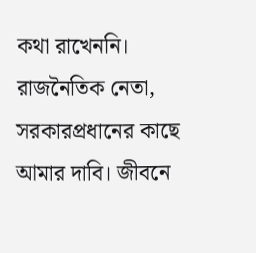কথা রাখেননি। রাজনৈতিক নেতা, সরকারপ্রধানের কাছে আমার দাবি। জীবনে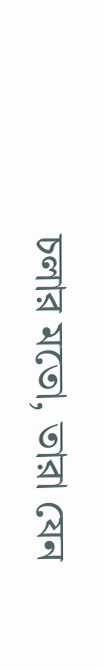চলার মতো, তারা যেন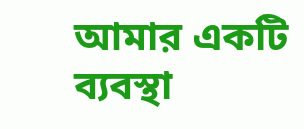আমার একটি ব্যবস্থা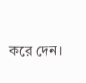করে দেন।